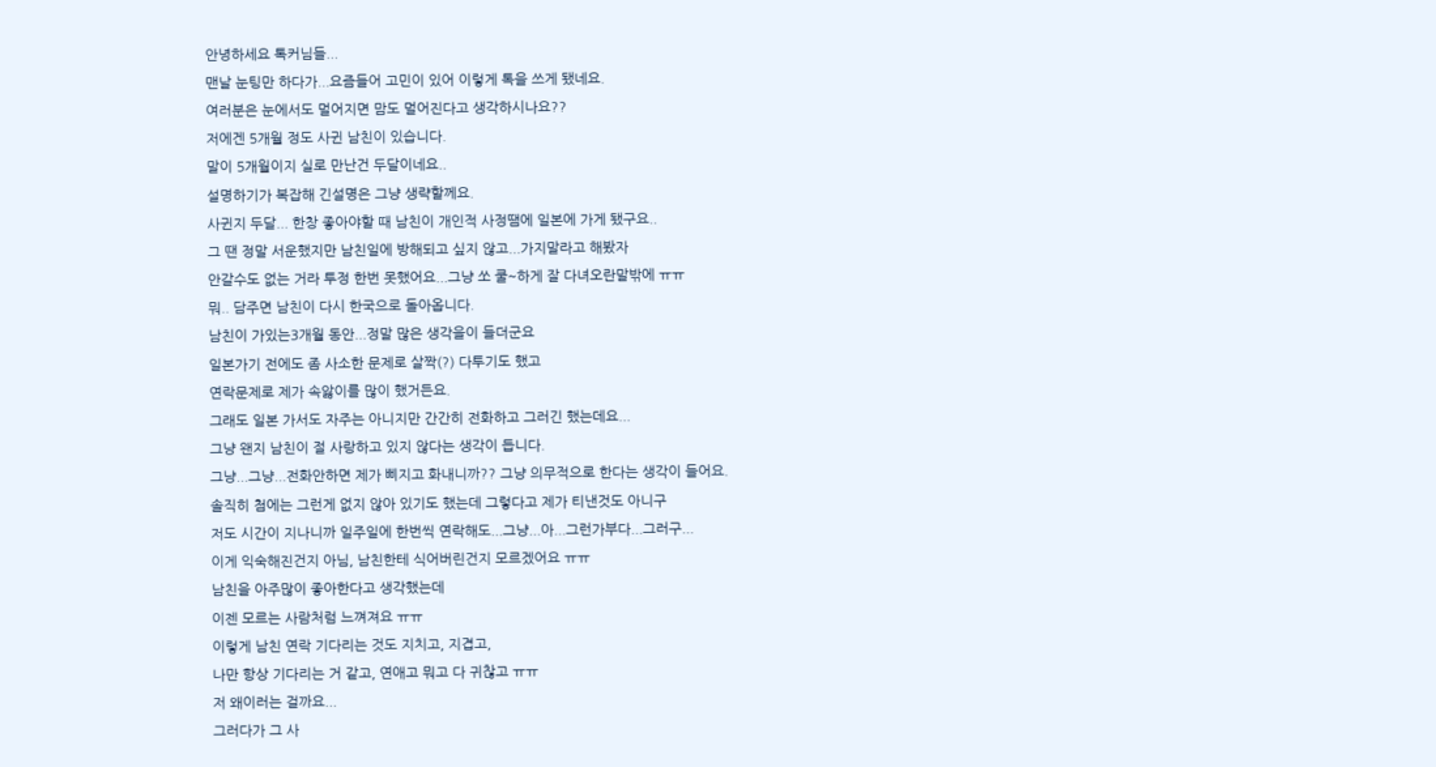안녕하세요 톡커님들...
맨날 눈팅만 하다가...요즘들어 고민이 있어 이렇게 톡을 쓰게 됐네요.
여러분은 눈에서도 멀어지면 맘도 멀어진다고 생각하시나요??
저에겐 5개월 정도 사귄 남친이 있습니다.
말이 5개월이지 실로 만난건 두달이네요..
설명하기가 복잡해 긴설명은 그냥 생략할께요.
사귄지 두달... 한창 좋아야할 때 남친이 개인적 사정땜에 일본에 가게 됐구요..
그 땐 정말 서운했지만 남친일에 방해되고 싶지 않고...가지말라고 해봤자
안갈수도 없는 거라 투정 한번 못했어요...그냥 쏘 쿨~하게 잘 다녀오란말밖에 ㅠㅠ
뭐.. 담주면 남친이 다시 한국으로 돌아옵니다.
남친이 가있는3개월 동안...정말 많은 생각을이 들더군요
일본가기 전에도 좀 사소한 문제로 살짝(?) 다투기도 했고
연락문제로 제가 속앓이를 많이 했거든요.
그래도 일본 가서도 자주는 아니지만 간간히 전화하고 그러긴 했는데요...
그냥 왠지 남친이 절 사랑하고 있지 않다는 생각이 듭니다.
그냥...그냥...전화안하면 제가 삐지고 화내니까?? 그냥 의무적으로 한다는 생각이 들어요.
솔직히 첨에는 그런게 없지 않아 있기도 했는데 그렇다고 제가 티낸것도 아니구
저도 시간이 지나니까 일주일에 한번씩 연락해도...그냥...아...그런가부다...그러구...
이게 익숙해진건지 아님, 남친한테 식어버린건지 모르겠어요 ㅠㅠ
남친을 아주많이 좋아한다고 생각했는데
이젠 모르는 사람처럼 느껴져요 ㅠㅠ
이렇게 남친 연락 기다리는 것도 지치고, 지겹고,
나만 항상 기다리는 거 같고, 연애고 뭐고 다 귀찮고 ㅠㅠ
저 왜이러는 걸까요...
그러다가 그 사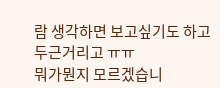람 생각하면 보고싶기도 하고 두근거리고 ㅠㅠ
뭐가뭔지 모르겠습니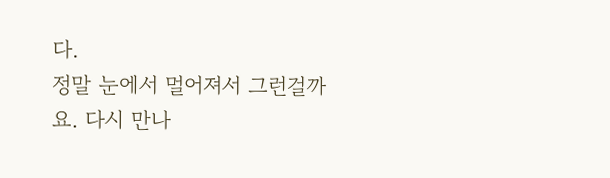다.
정말 눈에서 멀어져서 그런걸까요. 다시 만나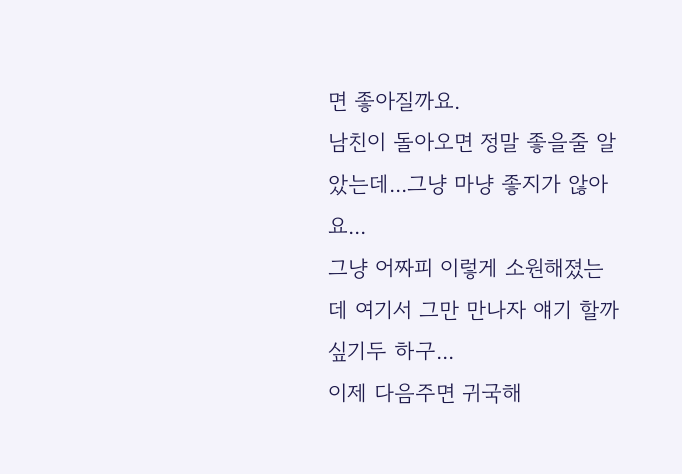면 좋아질까요.
남친이 돌아오면 정말 좋을줄 알았는데...그냥 마냥 좋지가 않아요...
그냥 어짜피 이렇게 소원해졌는데 여기서 그만 만나자 얘기 할까 싶기두 하구...
이제 다음주면 귀국해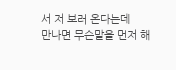서 저 보러 온다는데
만나면 무슨말을 먼저 해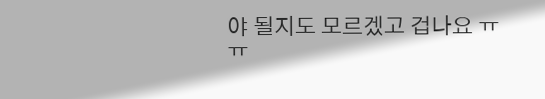야 될지도 모르겠고 겁나요 ㅠㅠ